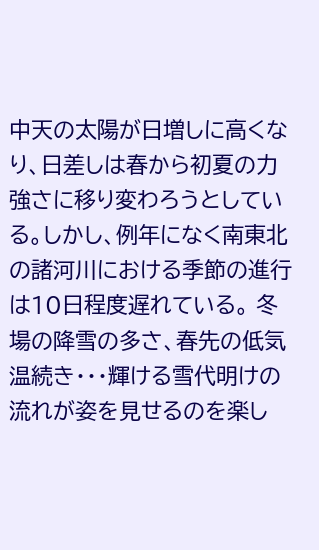中天の太陽が日増しに高くなり、日差しは春から初夏の力強さに移り変わろうとしている。しかし、例年になく南東北の諸河川における季節の進行は10日程度遅れている。 冬場の降雪の多さ、春先の低気温続き・・・輝ける雪代明けの流れが姿を見せるのを楽し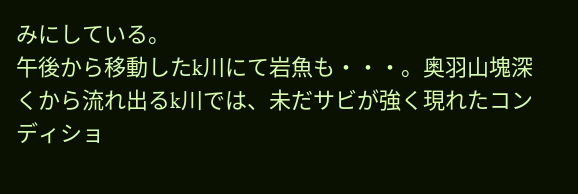みにしている。
午後から移動したk川にて岩魚も・・・。奥羽山塊深くから流れ出るk川では、未だサビが強く現れたコンディショ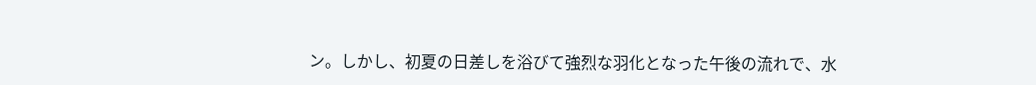ン。しかし、初夏の日差しを浴びて強烈な羽化となった午後の流れで、水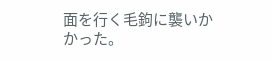面を行く毛鉤に襲いかかった。